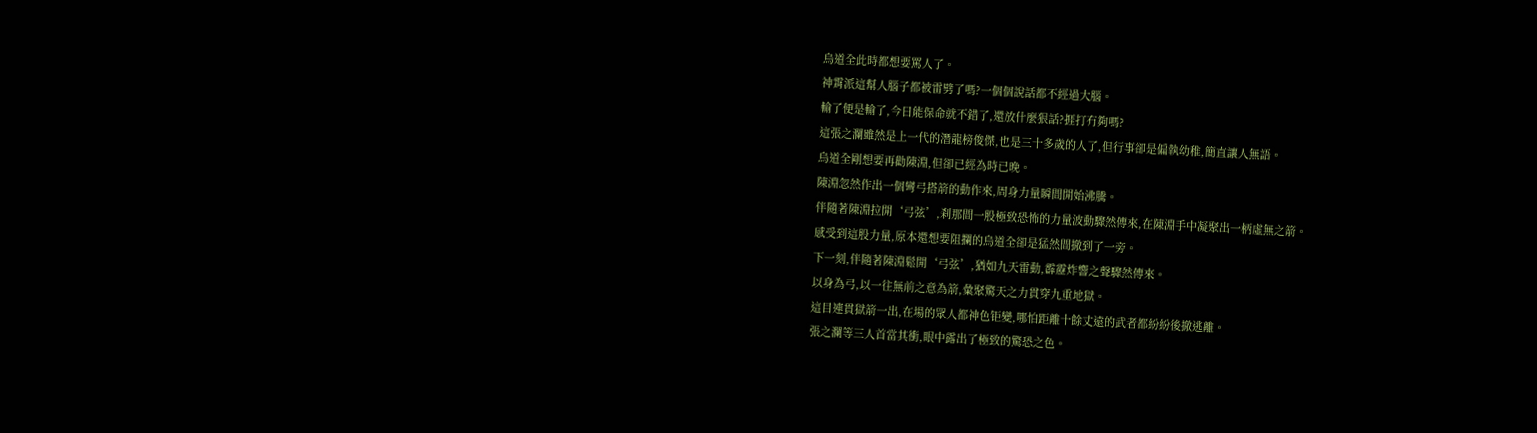烏道全此時都想要罵人了。
神霄派這幫人腦子都被雷劈了嗎?一個個說話都不經過大腦。
輸了便是輸了,今日能保命就不錯了,還放什麼狠話?捱打冇夠嗎?
這張之瀾雖然是上一代的潛龍榜俊傑,也是三十多歲的人了,但行事卻是偏執幼稚,簡直讓人無語。
烏道全剛想要再勸陳淵,但卻已經為時已晚。
陳淵忽然作出一個彎弓搭箭的動作來,周身力量瞬間開始沸騰。
伴隨著陳淵拉開‘弓弦’,刹那間一股極致恐怖的力量波動驟然傳來,在陳淵手中凝聚出一柄虛無之箭。
感受到這股力量,原本還想要阻攔的烏道全卻是猛然間撤到了一旁。
下一刻,伴隨著陳淵鬆開‘弓弦’,猶如九天雷動,霹靂炸響之聲驟然傳來。
以身為弓,以一往無前之意為箭,彙聚驚天之力貫穿九重地獄。
這目連貫獄箭一出,在場的眾人都神色钜變,哪怕距離十餘丈遠的武者都紛紛後撤逃離。
張之瀾等三人首當其衝,眼中露出了極致的驚恐之色。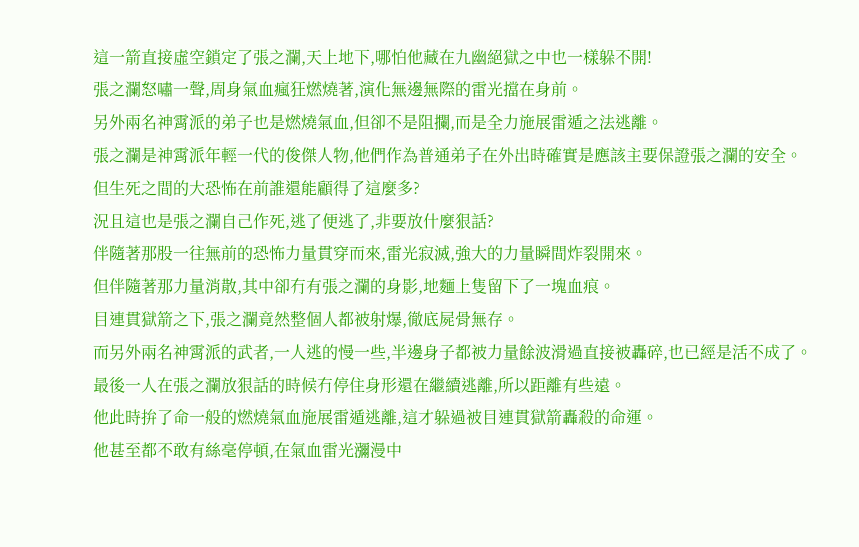這一箭直接虛空鎖定了張之瀾,天上地下,哪怕他藏在九幽絕獄之中也一樣躲不開!
張之瀾怒嘯一聲,周身氣血瘋狂燃燒著,演化無邊無際的雷光擋在身前。
另外兩名神霄派的弟子也是燃燒氣血,但卻不是阻攔,而是全力施展雷遁之法逃離。
張之瀾是神霄派年輕一代的俊傑人物,他們作為普通弟子在外出時確實是應該主要保證張之瀾的安全。
但生死之間的大恐怖在前誰還能顧得了這麼多?
況且這也是張之瀾自己作死,逃了便逃了,非要放什麼狠話?
伴隨著那股一往無前的恐怖力量貫穿而來,雷光寂滅,強大的力量瞬間炸裂開來。
但伴隨著那力量消散,其中卻冇有張之瀾的身影,地麵上隻留下了一塊血痕。
目連貫獄箭之下,張之瀾竟然整個人都被射爆,徹底屍骨無存。
而另外兩名神霄派的武者,一人逃的慢一些,半邊身子都被力量餘波滑過直接被轟碎,也已經是活不成了。
最後一人在張之瀾放狠話的時候冇停住身形還在繼續逃離,所以距離有些遠。
他此時拚了命一般的燃燒氣血施展雷遁逃離,這才躲過被目連貫獄箭轟殺的命運。
他甚至都不敢有絲毫停頓,在氣血雷光瀰漫中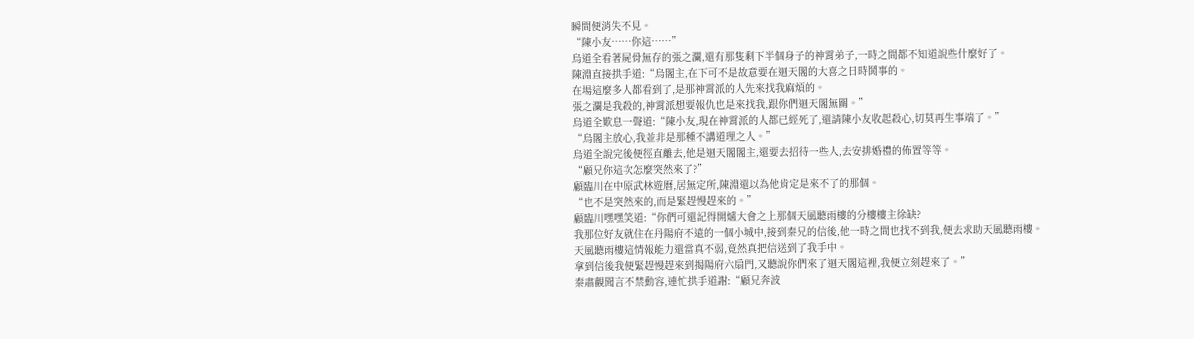瞬間便消失不見。
“陳小友……你這……”
烏道全看著屍骨無存的張之瀾,還有那隻剩下半個身子的神霄弟子,一時之間都不知道說些什麼好了。
陳淵直接拱手道:“烏閣主,在下可不是故意要在迴天閣的大喜之日時鬨事的。
在場這麼多人都看到了,是那神霄派的人先來找我麻煩的。
張之瀾是我殺的,神霄派想要報仇也是來找我,跟你們迴天閣無關。”
烏道全歎息一聲道:“陳小友,現在神霄派的人都已經死了,還請陳小友收起殺心,切莫再生事端了。”
“烏閣主放心,我並非是那種不講道理之人。”
烏道全說完後便徑直離去,他是迴天閣閣主,還要去招待一些人,去安排婚禮的佈置等等。
“顧兄你這次怎麼突然來了?”
顧臨川在中原武林遊曆,居無定所,陳淵還以為他肯定是來不了的那個。
“也不是突然來的,而是緊趕慢趕來的。”
顧臨川嘿嘿笑道:“你們可還記得開爐大會之上那個天風聽雨樓的分樓樓主徐缺?
我那位好友就住在丹陽府不遠的一個小城中,接到秦兄的信後,他一時之間也找不到我,便去求助天風聽雨樓。
天風聽雨樓這情報能力還當真不弱,竟然真把信送到了我手中。
拿到信後我便緊趕慢趕來到揭陽府六扇門,又聽說你們來了迴天閣這裡,我便立刻趕來了。”
秦肅觀聞言不禁動容,連忙拱手道謝:“顧兄奔波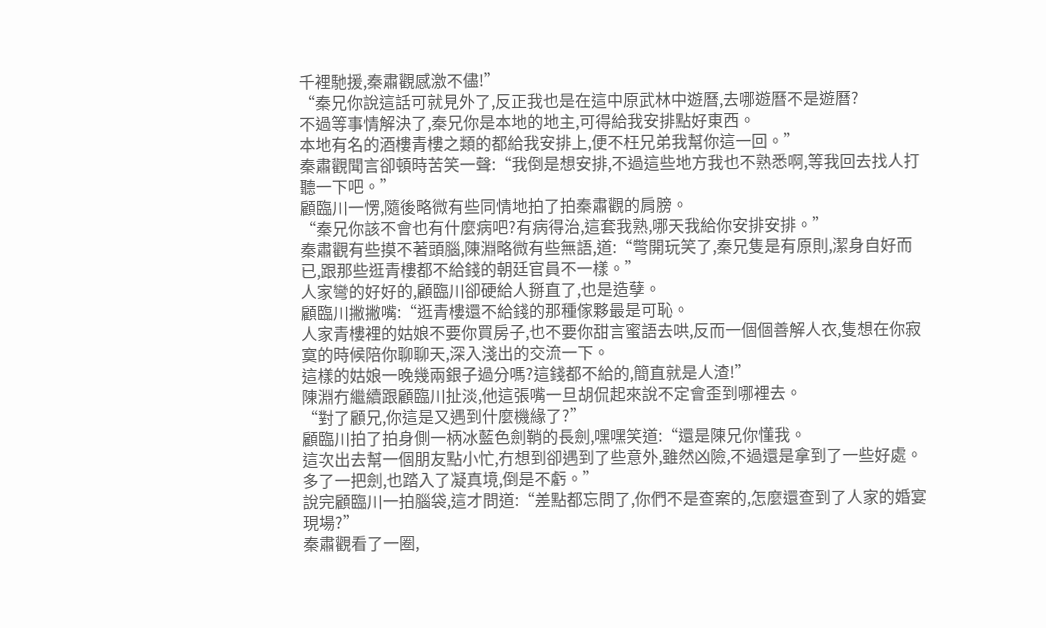千裡馳援,秦肅觀感激不儘!”
“秦兄你說這話可就見外了,反正我也是在這中原武林中遊曆,去哪遊曆不是遊曆?
不過等事情解決了,秦兄你是本地的地主,可得給我安排點好東西。
本地有名的酒樓青樓之類的都給我安排上,便不枉兄弟我幫你這一回。”
秦肅觀聞言卻頓時苦笑一聲:“我倒是想安排,不過這些地方我也不熟悉啊,等我回去找人打聽一下吧。”
顧臨川一愣,隨後略微有些同情地拍了拍秦肅觀的肩膀。
“秦兄你該不會也有什麼病吧?有病得治,這套我熟,哪天我給你安排安排。”
秦肅觀有些摸不著頭腦,陳淵略微有些無語,道:“彆開玩笑了,秦兄隻是有原則,潔身自好而已,跟那些逛青樓都不給錢的朝廷官員不一樣。”
人家彎的好好的,顧臨川卻硬給人掰直了,也是造孽。
顧臨川撇撇嘴:“逛青樓還不給錢的那種傢夥最是可恥。
人家青樓裡的姑娘不要你買房子,也不要你甜言蜜語去哄,反而一個個善解人衣,隻想在你寂寞的時候陪你聊聊天,深入淺出的交流一下。
這樣的姑娘一晚幾兩銀子過分嗎?這錢都不給的,簡直就是人渣!”
陳淵冇繼續跟顧臨川扯淡,他這張嘴一旦胡侃起來說不定會歪到哪裡去。
“對了顧兄,你這是又遇到什麼機緣了?”
顧臨川拍了拍身側一柄冰藍色劍鞘的長劍,嘿嘿笑道:“還是陳兄你懂我。
這次出去幫一個朋友點小忙,冇想到卻遇到了些意外,雖然凶險,不過還是拿到了一些好處。
多了一把劍,也踏入了凝真境,倒是不虧。”
說完顧臨川一拍腦袋,這才問道:“差點都忘問了,你們不是查案的,怎麼還查到了人家的婚宴現場?”
秦肅觀看了一圈,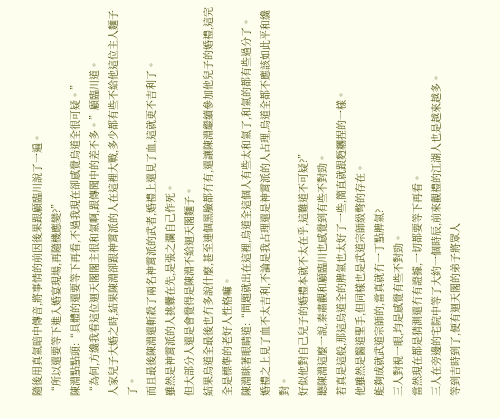隨後用真氣暗中傳音,將事情的前因後果跟顧臨川說了一遍。
“所以還要等下進入婚宴現場,再隨機應變?”
陳淵點點頭:“具體的還要等下再看,不過我現在卻感覺烏道全很可疑。”
“為何,方纔我看這位迴天閣閣主很和氣啊,跟傳聞中的差不多。”顧臨川道。
人家兒子大婚之時,結果陳淵卻跟神霄派的人在這裡大戰,多少都有些不給他這位主人麵子了。
而且最後陳淵還斬殺了兩名神霄派的武者,婚禮上還見了血,這就更不吉利了。
雖然是神霄派的人挑釁在先,是張之瀾自己作死。
但大部分人還是會覺得是陳淵不給迴天閣麵子。
結果烏道全最後也冇多說什麼,甚至連個黑臉都冇有,還讓陳淵繼續參加他兒子的婚禮,這完全是標準的老好人性格嘛。
陳淵眯著眼睛道:“問題就出在這裡,烏道全這個人有些太和氣了,和氣的都有些過分了。
婚禮之上見了血不太吉利,不論是我占理還是神霄派的人占理,烏道全都不應該如此平和纔對。
好似他對自己兒子的婚禮本就不太在乎,這難道不可疑?”
聽陳淵這麼一說,秦肅觀和顧臨川也感覺到有些不對勁。
若真是這般,那這烏道全的脾氣也太好了一些,簡直就跟麪糰捏的一樣。
他雖然是醫道聖手,但同樣也是武道宗師級彆的存在。
能夠成就武道宗師的,當真就冇一丁點脾氣?
三人對視一眼,均是感覺有些不對勁。
當然現在都是猜測還冇有證據,一切都要等下再看。
三人在旁邊的宅院中等了大約一個時辰,前來觀禮的江湖人也是越來越多。
等到吉時到了,便有迴天閣的弟子將眾人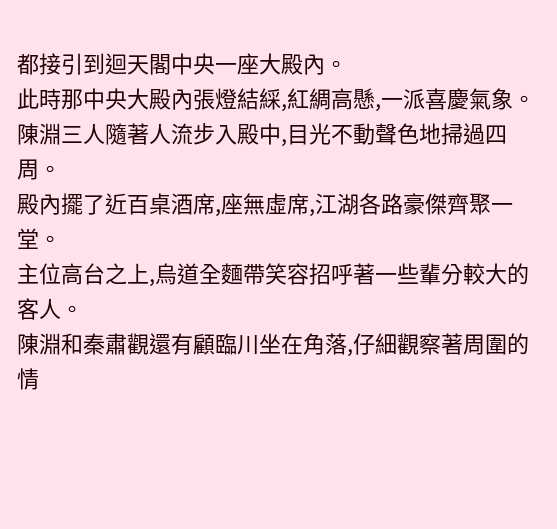都接引到迴天閣中央一座大殿內。
此時那中央大殿內張燈結綵,紅綢高懸,一派喜慶氣象。
陳淵三人隨著人流步入殿中,目光不動聲色地掃過四周。
殿內擺了近百桌酒席,座無虛席,江湖各路豪傑齊聚一堂。
主位高台之上,烏道全麵帶笑容招呼著一些輩分較大的客人。
陳淵和秦肅觀還有顧臨川坐在角落,仔細觀察著周圍的情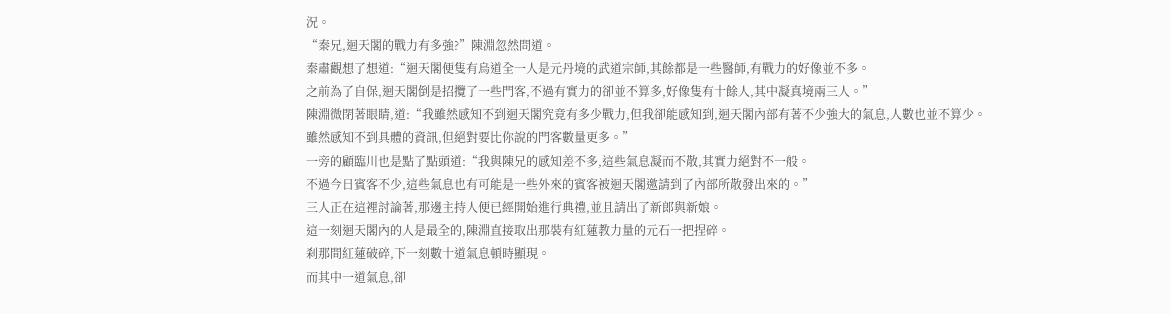況。
“秦兄,迴天閣的戰力有多強?”陳淵忽然問道。
秦肅觀想了想道:“迴天閣便隻有烏道全一人是元丹境的武道宗師,其餘都是一些醫師,有戰力的好像並不多。
之前為了自保,迴天閣倒是招攬了一些門客,不過有實力的卻並不算多,好像隻有十餘人,其中凝真境兩三人。”
陳淵微閉著眼睛,道:“我雖然感知不到迴天閣究竟有多少戰力,但我卻能感知到,迴天閣內部有著不少強大的氣息,人數也並不算少。
雖然感知不到具體的資訊,但絕對要比你說的門客數量更多。”
一旁的顧臨川也是點了點頭道:“我與陳兄的感知差不多,這些氣息凝而不散,其實力絕對不一般。
不過今日賓客不少,這些氣息也有可能是一些外來的賓客被迴天閣邀請到了內部所散發出來的。”
三人正在這裡討論著,那邊主持人便已經開始進行典禮,並且請出了新郎與新娘。
這一刻迴天閣內的人是最全的,陳淵直接取出那裝有紅蓮教力量的元石一把捏碎。
刹那間紅蓮破碎,下一刻數十道氣息頓時顯現。
而其中一道氣息,卻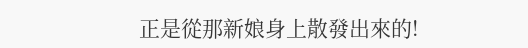正是從那新娘身上散發出來的!